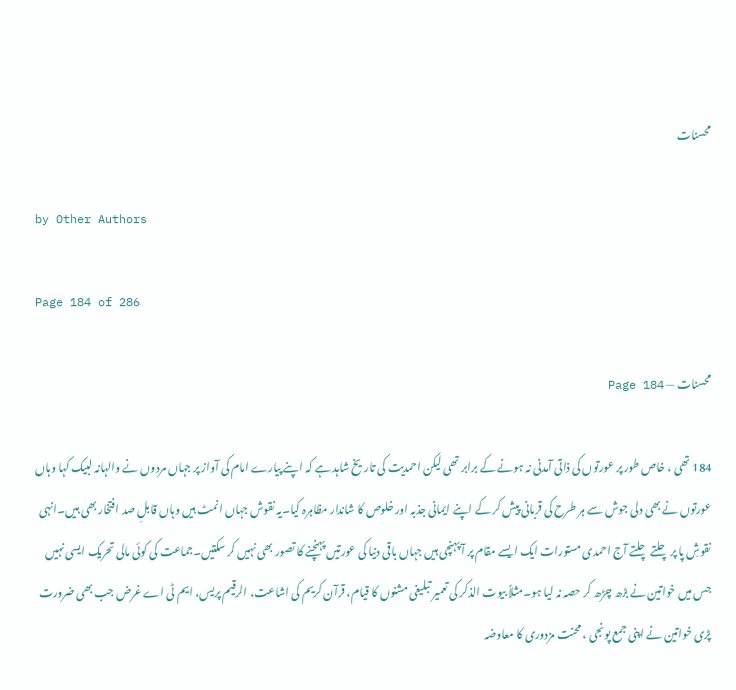محسنات

by Other Authors

Page 184 of 286

محسنات — Page 184

184 تھی ، خاص طور پر عورتوں کی ذاتی آمدنی نہ ہونے کے برابر تھی لیکن احمدیت کی تاریخ شاہد ہے کہ اپنے پیارے امام کی آواز پر جہاں مردوں نے والہانہ لبیک کہا وہاں عورتوں نے بھی دلی جوش سے ہر طرح کی قربانی پیش کر کے اپنے ایمانی جذبہ اور خلوص کا شاندار مظاہرہ کیا۔یہ نقوش جہاں انمٹ ہیں وہاں قابلِ صد افتخار بھی ہیں۔انہی نقوشِ پا پر چلتے چلتے آج احمدی مستورات ایک ایسے مقام پر آ پہنچی ہیں جہاں باقی دنیا کی عورتیں پہنچنے کا تصور بھی نہیں کر سکتیں۔جماعت کی کوئی مالی تحریک ایسی نہیں جس میں خواتین نے بڑھ چڑھ کر حصہ نہ لیا ہو۔مثلاً بیوت الذکر کی تعمیر تبلیغی مشنوں کا قیام، قرآن کریم کی اشاعت، الرقیم پریس، ایم ٹی اے غرض جب بھی ضرورت پڑی خواتین نے اپنی جمع پونجی ، محنت مزدوری کا معاوضہ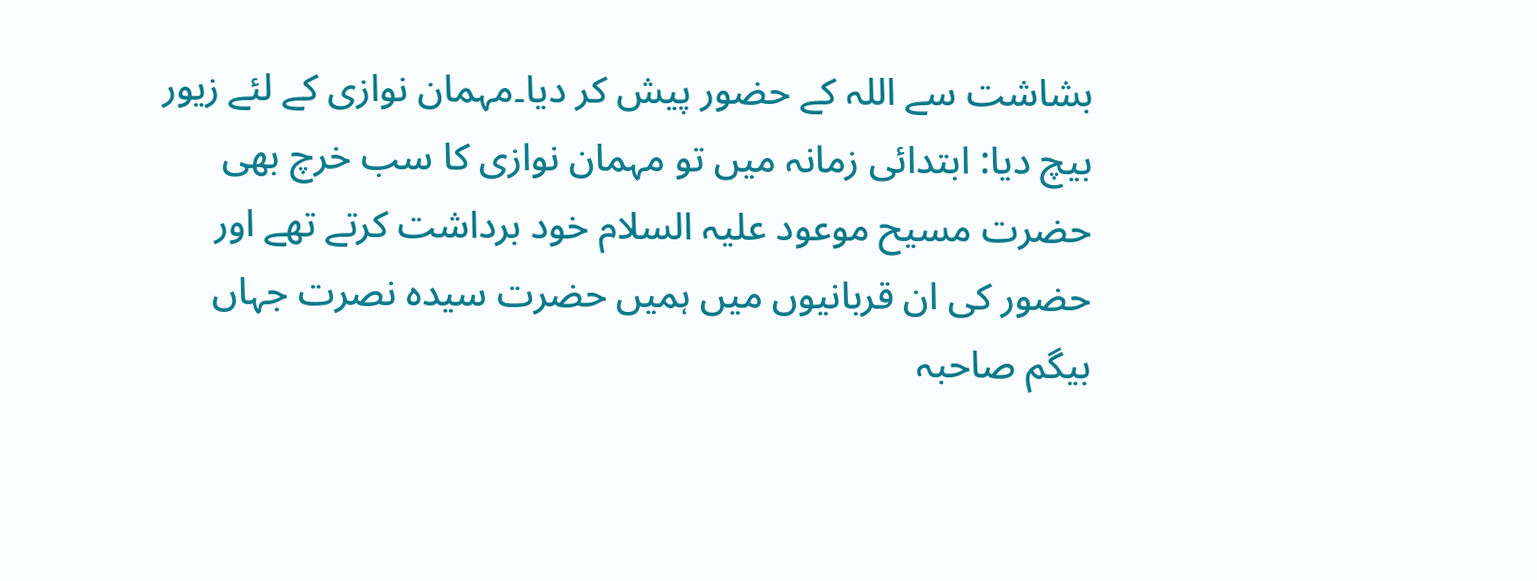بشاشت سے اللہ کے حضور پیش کر دیا۔مہمان نوازی کے لئے زیور بیچ دیا: ابتدائی زمانہ میں تو مہمان نوازی کا سب خرچ بھی حضرت مسیح موعود علیہ السلام خود برداشت کرتے تھے اور حضور کی ان قربانیوں میں ہمیں حضرت سیدہ نصرت جہاں بیگم صاحبہ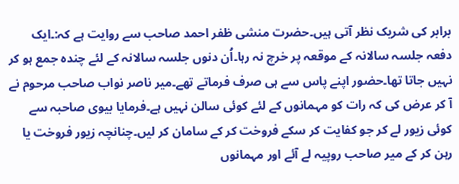برابر کی شریک نظر آتی ہیں۔حضرت منشی ظفر احمد صاحب سے روایت ہے کہ:۔ایک دفعہ جلسہ سالانہ کے موقعہ پر خرچ نہ رہا۔اُن دنوں جلسہ سالانہ کے لئے چندہ جمع ہو کر نہیں جاتا تھا۔حضور اپنے پاس سے ہی صرف فرماتے تھے۔میر ناصر نواب صاحب مرحوم نے آ کر عرض کی کہ رات کو مہمانوں کے لئے کوئی سالن نہیں ہے۔فرمایا بیوی صاحبہ سے کوئی زیور لے کر جو کفایت کر سکے فروخت کر کے سامان کر لیں۔چنانچہ زیور فروخت یا رہن کر کے میر صاحب روپیہ لے آئے اور مہمانوں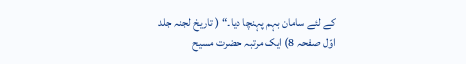کے لئے سامان بہم پہنچا دیا۔“ ( تاریخ لجنہ جلد اوّل صفحہ 8) ایک مرتبہ حضرت مسیح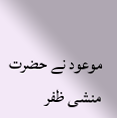موعود نے حضرت منشی ظفر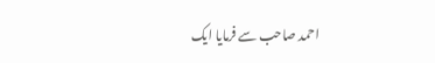احمد صاحب سے فرمایا ایک